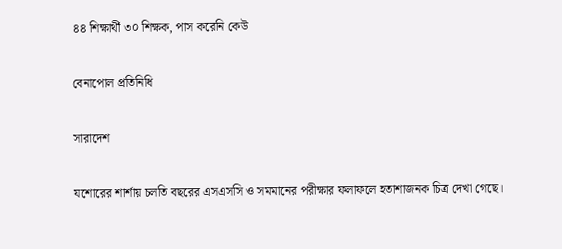৪৪ শিক্ষার্থী ৩০ শিক্ষক, পাস করেনি কেউ

বেনাপোল প্রতিনিধি

সারাদেশ

যশোরের শার্শায় চলতি বছরের এসএসসি ও সমমানের পরীক্ষার ফলাফলে হতাশাজনক চিত্র দেখা গেছে।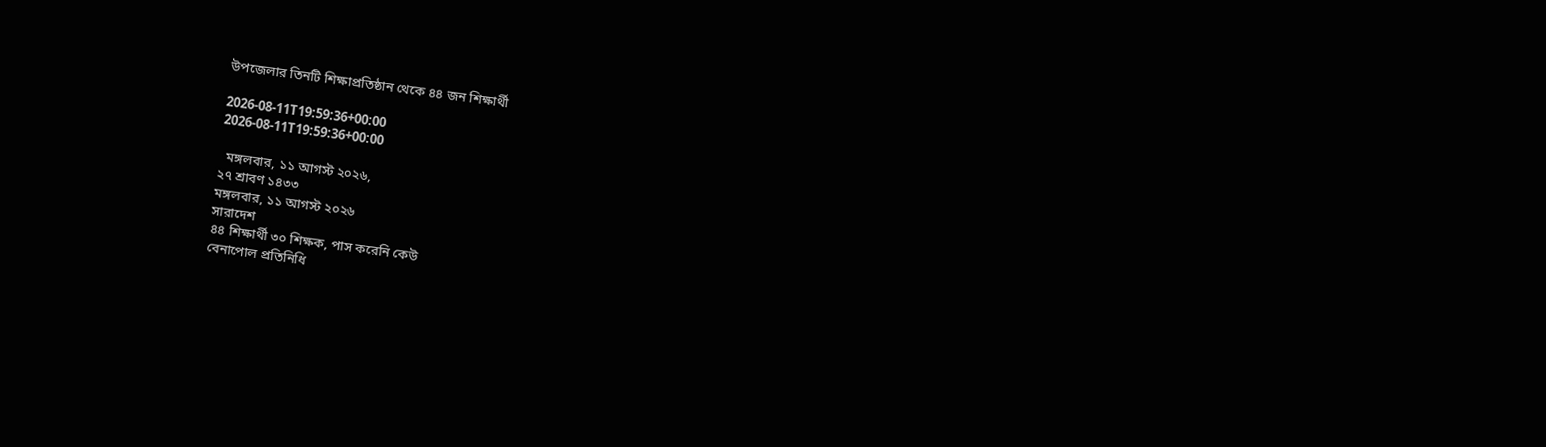উপজেলার তিনটি শিক্ষাপ্রতিষ্ঠান থেকে ৪৪ জন শিক্ষার্থী

2026-08-11T19:59:36+00:00
2026-08-11T19:59:36+00:00

  মঙ্গলবার, ১১ আগস্ট ২০২৬,
২৭ শ্রাবণ ১৪৩৩
মঙ্গলবার, ১১ আগস্ট ২০২৬
সারাদেশ
৪৪ শিক্ষার্থী ৩০ শিক্ষক, পাস করেনি কেউ
বেনাপোল প্রতিনিধি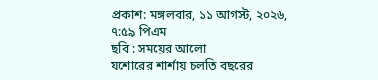প্রকাশ: মঙ্গলবার, ১১ আগস্ট, ২০২৬, ৭:৫৯ পিএম
ছবি : সময়ের আলো
যশোরের শার্শায় চলতি বছরের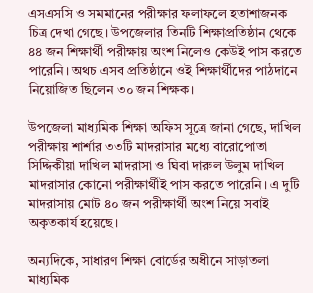এসএসসি ও সমমানের পরীক্ষার ফলাফলে হতাশাজনক চিত্র দেখা গেছে। উপজেলার তিনটি শিক্ষাপ্রতিষ্ঠান থেকে ৪৪ জন শিক্ষার্থী পরীক্ষায় অংশ নিলেও কেউই পাস করতে পারেনি। অথচ এসব প্রতিষ্ঠানে ওই শিক্ষার্থীদের পাঠদানে নিয়োজিত ছিলেন ৩০ জন শিক্ষক।

উপজেলা মাধ্যমিক শিক্ষা অফিস সূত্রে জানা গেছে, দাখিল পরীক্ষায় শার্শার ৩৩টি মাদরাসার মধ্যে বারোপোতা সিদ্দিকীয়া দাখিল মাদরাসা ও ঘিবা দারুল উলুম দাখিল মাদরাসার কোনো পরীক্ষার্থীই পাস করতে পারেনি। এ দুটি মাদরাসায় মোট ৪০ জন পরীক্ষার্থী অংশ নিয়ে সবাই অকৃতকার্য হয়েছে।

অন্যদিকে, সাধারণ শিক্ষা বোর্ডের অধীনে সাড়াতলা মাধ্যমিক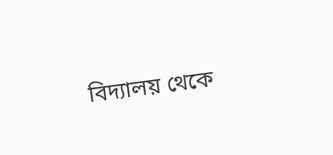বিদ্যালয় থেকে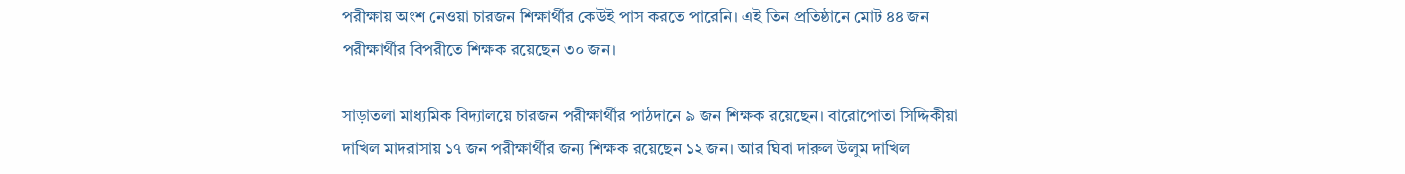পরীক্ষায় অংশ নেওয়া চারজন শিক্ষার্থীর কেউই পাস করতে পারেনি। এই তিন প্রতিষ্ঠানে মোট ৪৪ জন পরীক্ষার্থীর বিপরীতে শিক্ষক রয়েছেন ৩০ জন।

সাড়াতলা মাধ্যমিক বিদ্যালয়ে চারজন পরীক্ষার্থীর পাঠদানে ৯ জন শিক্ষক রয়েছেন। বারোপোতা সিদ্দিকীয়া দাখিল মাদরাসায় ১৭ জন পরীক্ষার্থীর জন্য শিক্ষক রয়েছেন ১২ জন। আর ঘিবা দারুল উলুম দাখিল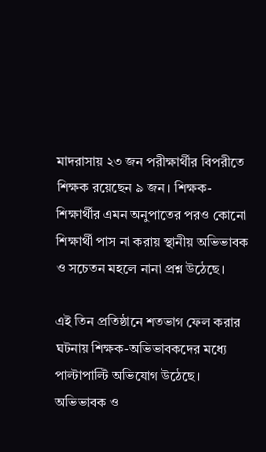মাদরাসায় ২৩ জন পরীক্ষার্থীর বিপরীতে শিক্ষক রয়েছেন ৯ জন। শিক্ষক-শিক্ষার্থীর এমন অনুপাতের পরও কোনো শিক্ষার্থী পাস না করায় স্থানীয় অভিভাবক ও সচেতন মহলে নানা প্রশ্ন উঠেছে।

এই তিন প্রতিষ্ঠানে শতভাগ ফেল করার ঘটনায় শিক্ষক-অভিভাবকদের মধ্যে পাল্টাপাল্টি অভিযোগ উঠেছে। অভিভাবক ও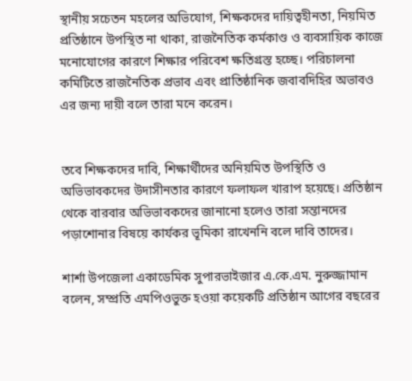স্থানীয় সচেতন মহলের অভিযোগ, শিক্ষকদের দায়িত্বহীনতা, নিয়মিত প্রতিষ্ঠানে উপস্থিত না থাকা, রাজনৈতিক কর্মকাণ্ড ও ব্যবসায়িক কাজে মনোযোগের কারণে শিক্ষার পরিবেশ ক্ষতিগ্রস্ত হচ্ছে। পরিচালনা কমিটিতে রাজনৈতিক প্রভাব এবং প্রাতিষ্ঠানিক জবাবদিহির অভাবও এর জন্য দায়ী বলে তারা মনে করেন।


তবে শিক্ষকদের দাবি, শিক্ষার্থীদের অনিয়মিত উপস্থিতি ও অভিভাবকদের উদাসীনতার কারণে ফলাফল খারাপ হয়েছে। প্রতিষ্ঠান থেকে বারবার অভিভাবকদের জানানো হলেও তারা সন্তানদের পড়াশোনার বিষয়ে কার্যকর ভূমিকা রাখেননি বলে দাবি তাদের।

শার্শা উপজেলা একাডেমিক সুপারভাইজার এ.কে.এম. নুরুজ্জামান বলেন, সম্প্রতি এমপিওভুক্ত হওয়া কয়েকটি প্রতিষ্ঠান আগের বছরের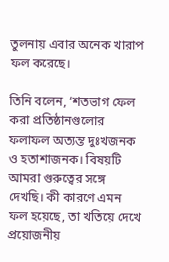তুলনায় এবার অনেক খারাপ ফল করেছে।

তিনি বলেন, ‘শতভাগ ফেল করা প্রতিষ্ঠানগুলোর ফলাফল অত্যন্ত দুঃখজনক ও হতাশাজনক। বিষয়টি আমরা গুরুত্বের সঙ্গে দেখছি। কী কারণে এমন ফল হয়েছে, তা খতিয়ে দেখে প্রয়োজনীয়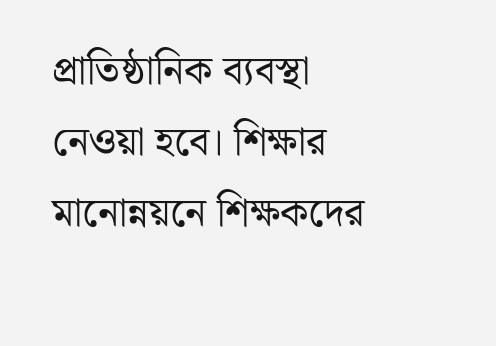প্রাতিষ্ঠানিক ব্যবস্থা নেওয়া হবে। শিক্ষার মানোন্নয়নে শিক্ষকদের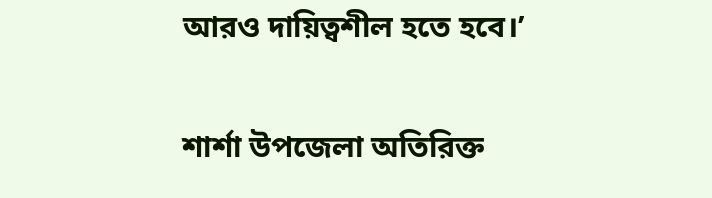আরও দায়িত্বশীল হতে হবে।’

শার্শা উপজেলা অতিরিক্ত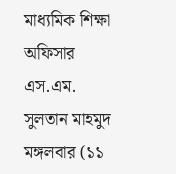মাধ্যমিক শিক্ষা অফিসার এস.এম. সুলতান মাহমুদ মঙ্গলবার (১১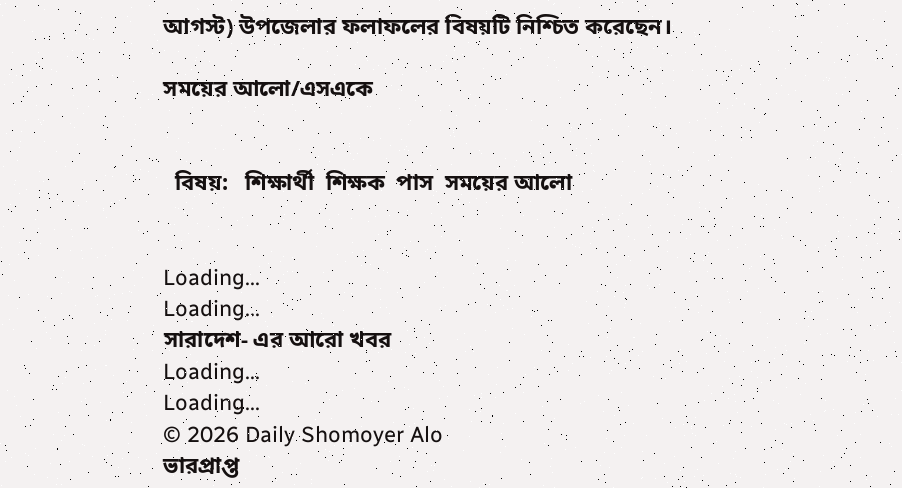আগস্ট) উপজেলার ফলাফলের বিষয়টি নিশ্চিত করেছেন।

সময়ের আলো/এসএকে


  বিষয়:   শিক্ষার্থী  শিক্ষক  পাস  সময়ের আলো


Loading...
Loading...
সারাদেশ- এর আরো খবর
Loading...
Loading...
© 2026 Daily Shomoyer Alo
ভারপ্রাপ্ত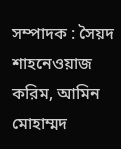সম্পাদক : সৈয়দ শাহনেওয়াজ করিম, আমিন মোহাম্মদ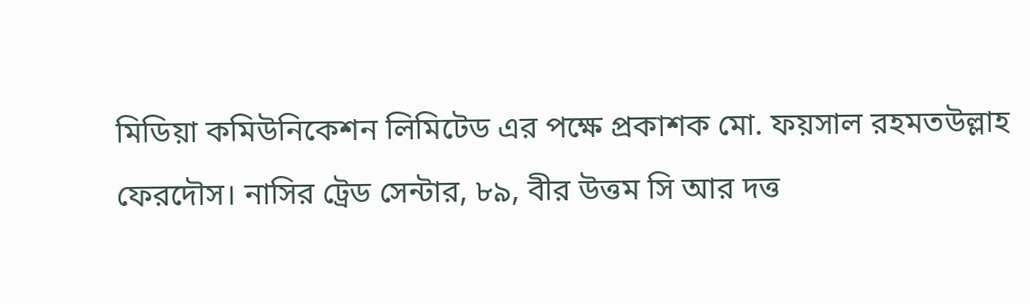মিডিয়া কমিউনিকেশন লিমিটেড এর পক্ষে প্রকাশক মো. ফয়সাল রহমতউল্লাহ ফেরদৌস। নাসির ট্রেড সেন্টার, ৮৯, বীর উত্তম সি আর দত্ত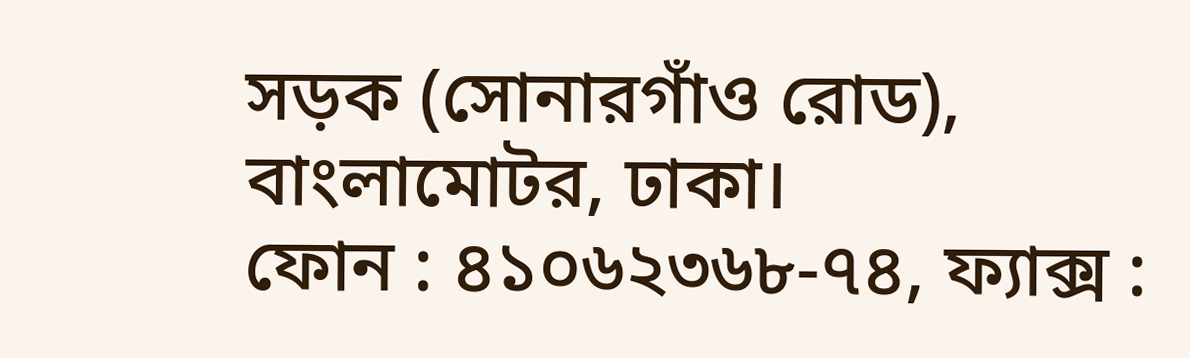সড়ক (সোনারগাঁও রোড), বাংলামোটর, ঢাকা।
ফোন : ৪১০৬২৩৬৮-৭৪, ফ্যাক্স :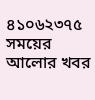৪১০৬২৩৭৫
সময়ের আলোর খবর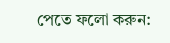পেতে ফলো করুন: